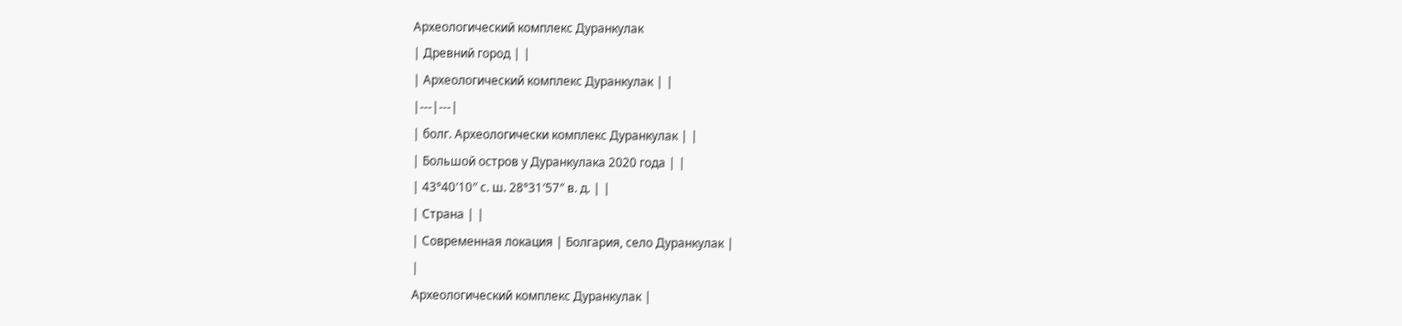Археологический комплекс Дуранкулак
| Древний город | |
| Археологический комплекс Дуранкулак | |
|---|---|
| болг. Археологически комплекс Дуранкулак | |
| Большой остров у Дуранкулака 2020 года | |
| 43°40′10″ с. ш. 28°31′57″ в. д. | |
| Страна | |
| Современная локация | Болгария, село Дуранкулак |
|
Археологический комплекс Дуранкулак |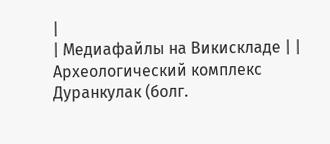|
| Медиафайлы на Викискладе | |
Археологический комплекс Дуранкулак (болг.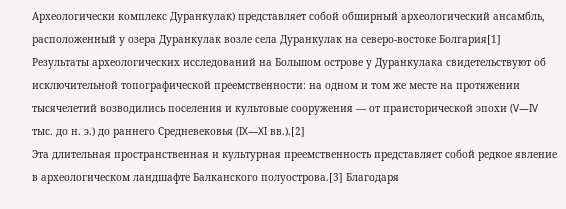Археологически комплекс Дуранкулак) представляет собой обширный археологический ансамбль, расположенный у озера Дуранкулак возле села Дуранкулак на северо-востоке Болгария[1]
Результаты археологических исследований на Большом острове у Дуранкулака свидетельствуют об исключительной топографической преемственности: на одном и том же месте на протяжении тысячелетий возводились поселения и культовые сооружения — от праисторической эпохи (V—IV тыс. до н. э.) до раннего Средневековья (IX—XI вв.).[2]
Эта длительная пространственная и культурная преемственность представляет собой редкое явление в археологическом ландшафте Балканского полуострова.[3] Благодаря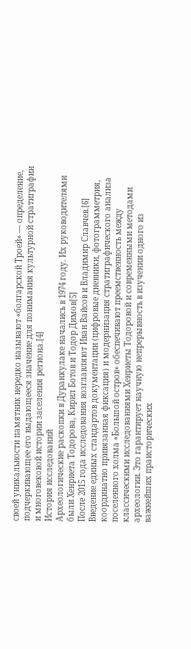своей уникальности памятник нередко называют «болгарской Троей» — определение, подчеркивающее его выдающееся значение для понимания культурной стратиграфии и многовековой истории заселения региона.[4]
История исследований
Археологические раскопки в Дуранкулаке начались в 1974 году. Их руководителями были Хенриета Тодорова, Кирил Ботов и Тодор Димов[5]
После 2015 года исследования возглавляют Иван Вайсов и Владимир Славчев.[6] Введение единых стандартов документации (цифровые дневники, фотограмметрия, координатно привязанная фиксация) и модернизация стратиграфического анализа поселенного холма «Большой остров» обеспечивают преемственность между классическими исследованиями Хенриеты Тодоровой и современными методами археологии. Это гарантирует научную непрерывность в изучении одного из важнейших праисторических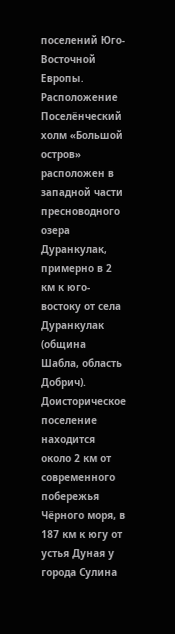поселений Юго-Восточной Европы.
Расположение
Поселёнческий холм «Большой остров» расположен в западной части пресноводного озера Дуранкулак, примерно в 2 км к юго-востоку от села Дуранкулак (община Шабла, область Добрич). Доисторическое поселение находится около 2 км от современного побережья Чёрного моря, в 187 км к югу от устья Дуная у города Сулина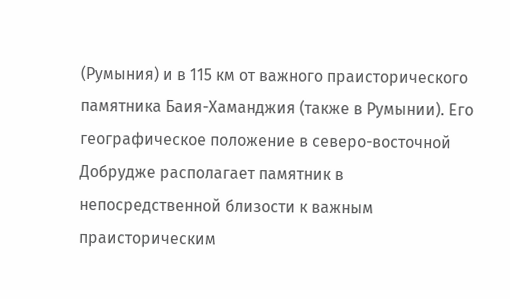(Румыния) и в 115 км от важного праисторического памятника Баия-Хаманджия (также в Румынии). Его географическое положение в северо-восточной Добрудже располагает памятник в непосредственной близости к важным праисторическим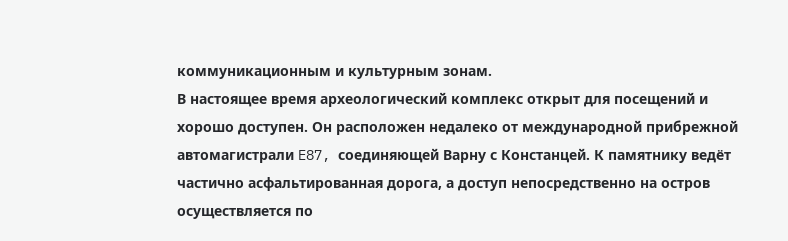коммуникационным и культурным зонам.
В настоящее время археологический комплекс открыт для посещений и хорошо доступен. Он расположен недалеко от международной прибрежной автомагистрали E87, соединяющей Варну с Констанцей. К памятнику ведёт частично асфальтированная дорога, а доступ непосредственно на остров осуществляется по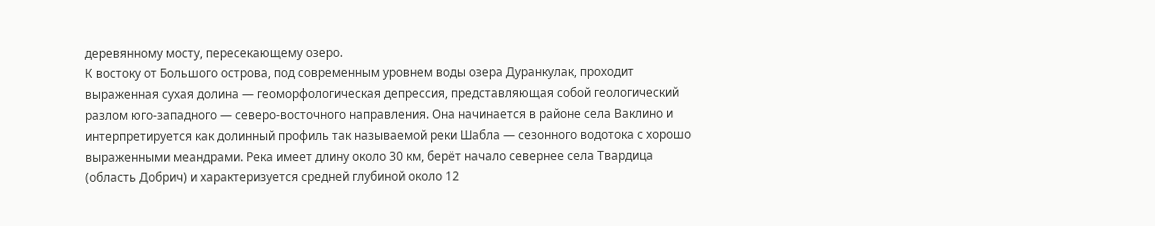деревянному мосту, пересекающему озеро.
К востоку от Большого острова, под современным уровнем воды озера Дуранкулак, проходит выраженная сухая долина — геоморфологическая депрессия, представляющая собой геологический разлом юго-западного — северо-восточного направления. Она начинается в районе села Ваклино и интерпретируется как долинный профиль так называемой реки Шабла — сезонного водотока с хорошо выраженными меандрами. Река имеет длину около 30 км, берёт начало севернее села Твардица (область Добрич) и характеризуется средней глубиной около 12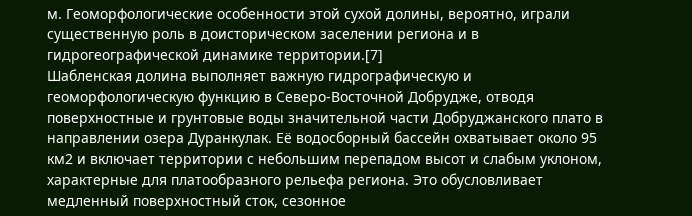м. Геоморфологические особенности этой сухой долины, вероятно, играли существенную роль в доисторическом заселении региона и в гидрогеографической динамике территории.[7]
Шабленская долина выполняет важную гидрографическую и геоморфологическую функцию в Северо-Восточной Добрудже, отводя поверхностные и грунтовые воды значительной части Добруджанского плато в направлении озера Дуранкулак. Её водосборный бассейн охватывает около 95 км2 и включает территории с небольшим перепадом высот и слабым уклоном, характерные для платообразного рельефа региона. Это обусловливает медленный поверхностный сток, сезонное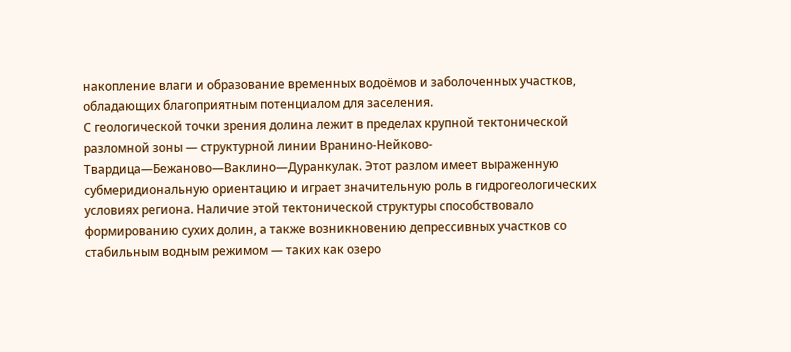накопление влаги и образование временных водоёмов и заболоченных участков, обладающих благоприятным потенциалом для заселения.
С геологической точки зрения долина лежит в пределах крупной тектонической разломной зоны — структурной линии Вранино-Нейково-Твардица—Бежаново—Ваклино—Дуранкулак. Этот разлом имеет выраженную субмеридиональную ориентацию и играет значительную роль в гидрогеологических условиях региона. Наличие этой тектонической структуры способствовало формированию сухих долин, а также возникновению депрессивных участков со стабильным водным режимом — таких как озеро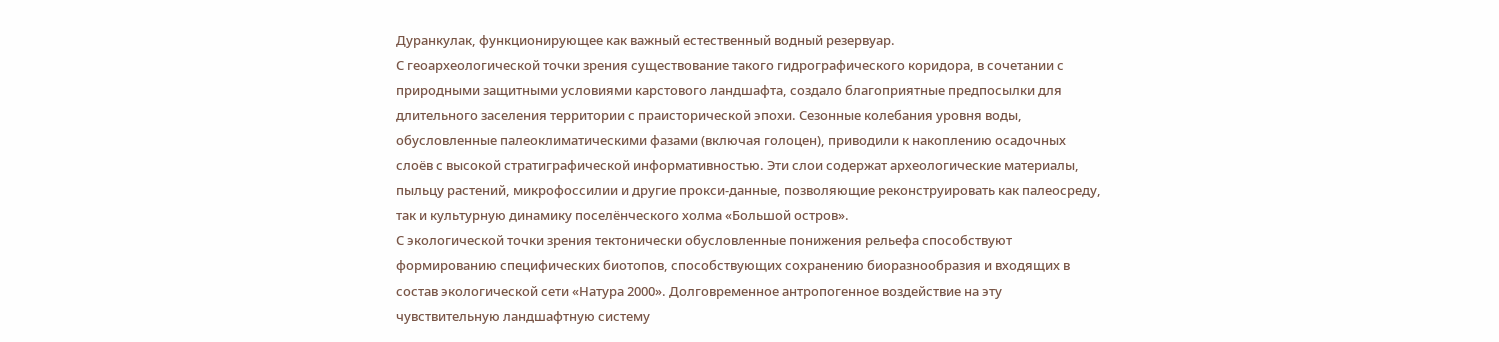Дуранкулак, функционирующее как важный естественный водный резервуар.
С геоархеологической точки зрения существование такого гидрографического коридора, в сочетании с природными защитными условиями карстового ландшафта, создало благоприятные предпосылки для длительного заселения территории с праисторической эпохи. Сезонные колебания уровня воды, обусловленные палеоклиматическими фазами (включая голоцен), приводили к накоплению осадочных слоёв с высокой стратиграфической информативностью. Эти слои содержат археологические материалы, пыльцу растений, микрофоссилии и другие прокси-данные, позволяющие реконструировать как палеосреду, так и культурную динамику поселёнческого холма «Большой остров».
С экологической точки зрения тектонически обусловленные понижения рельефа способствуют формированию специфических биотопов, способствующих сохранению биоразнообразия и входящих в состав экологической сети «Натура 2000». Долговременное антропогенное воздействие на эту чувствительную ландшафтную систему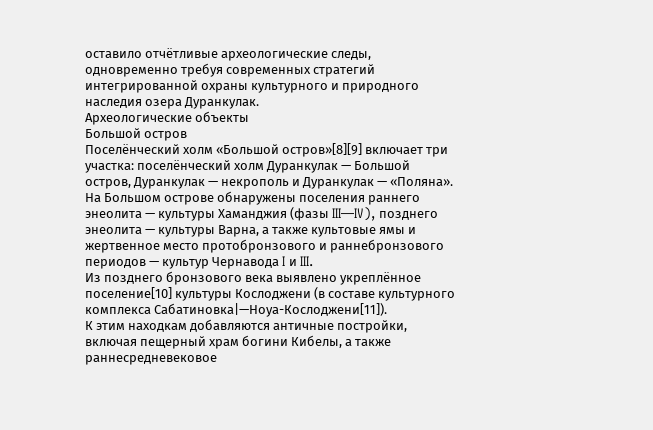оставило отчётливые археологические следы, одновременно требуя современных стратегий интегрированной охраны культурного и природного наследия озера Дуранкулак.
Археологические объекты
Большой остров
Поселёнческий холм «Большой остров»[8][9] включает три участка: поселёнческий холм Дуранкулак — Большой остров, Дуранкулак — некрополь и Дуранкулак — «Поляна». На Большом острове обнаружены поселения раннего энеолита — культуры Хаманджия (фазы III—IV), позднего энеолита — культуры Варна, а также культовые ямы и жертвенное место протобронзового и раннебронзового периодов — культур Чернавода I и III.
Из позднего бронзового века выявлено укреплённое поселение[10] культуры Кослоджени (в составе культурного комплекса Сабатиновка|—Ноуa-Кослоджени[11]).
К этим находкам добавляются античные постройки, включая пещерный храм богини Кибелы, а также раннесредневековое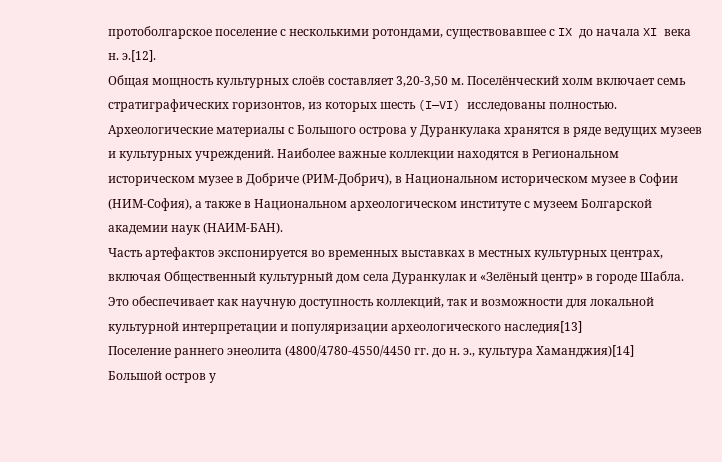протоболгарское поселение с несколькими ротондами, существовавшее с IX до начала XI века н. э.[12].
Общая мощность культурных слоёв составляет 3,20-3,50 м. Поселёнческий холм включает семь стратиграфических горизонтов, из которых шесть (I—VI) исследованы полностью.
Археологические материалы с Большого острова у Дуранкулака хранятся в ряде ведущих музеев и культурных учреждений. Наиболее важные коллекции находятся в Региональном историческом музее в Добриче (РИМ-Добрич), в Национальном историческом музее в Софии (НИМ-София), а также в Национальном археологическом институте с музеем Болгарской академии наук (НАИМ-БАН).
Часть артефактов экспонируется во временных выставках в местных культурных центрах, включая Общественный культурный дом села Дуранкулак и «Зелёный центр» в городе Шабла. Это обеспечивает как научную доступность коллекций, так и возможности для локальной культурной интерпретации и популяризации археологического наследия[13]
Поселение раннего энеолита (4800/4780-4550/4450 гг. до н. э., культура Хаманджия)[14]
Большой остров у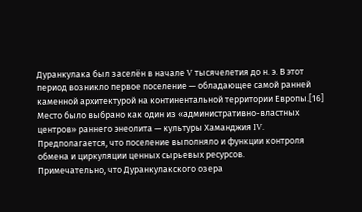Дуранкулака был заселён в начале V тысячелетия до н. э. В этот период возникло первое поселение — обладающее самой ранней каменной архитектурой на континентальной территории Европы.[16] Место было выбрано как один из «административно-властных центров» раннего энеолита — культуры Хаманджия IV. Предполагается, что поселение выполняло и функции контроля обмена и циркуляции ценных сырьевых ресурсов.
Примечательно, что Дуранкулакского озера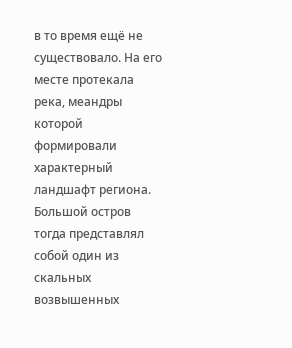в то время ещё не существовало. На его месте протекала река, меандры которой формировали характерный ландшафт региона. Большой остров тогда представлял собой один из скальных возвышенных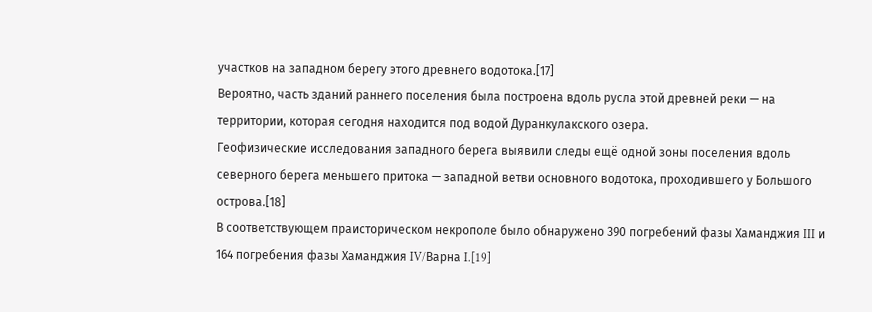участков на западном берегу этого древнего водотока.[17]
Вероятно, часть зданий раннего поселения была построена вдоль русла этой древней реки — на территории, которая сегодня находится под водой Дуранкулакского озера.
Геофизические исследования западного берега выявили следы ещё одной зоны поселения вдоль северного берега меньшего притока — западной ветви основного водотока, проходившего у Большого острова.[18]
В соответствующем праисторическом некрополе было обнаружено 390 погребений фазы Хаманджия III и 164 погребения фазы Хаманджия IV/Варна I.[19]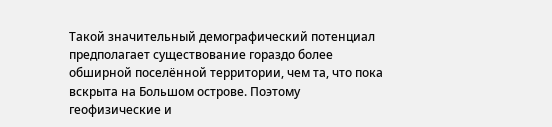Такой значительный демографический потенциал предполагает существование гораздо более обширной поселённой территории, чем та, что пока вскрыта на Большом острове. Поэтому геофизические и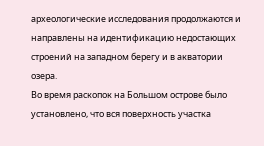археологические исследования продолжаются и направлены на идентификацию недостающих строений на западном берегу и в акватории озера.
Во время раскопок на Большом острове было установлено, что вся поверхность участка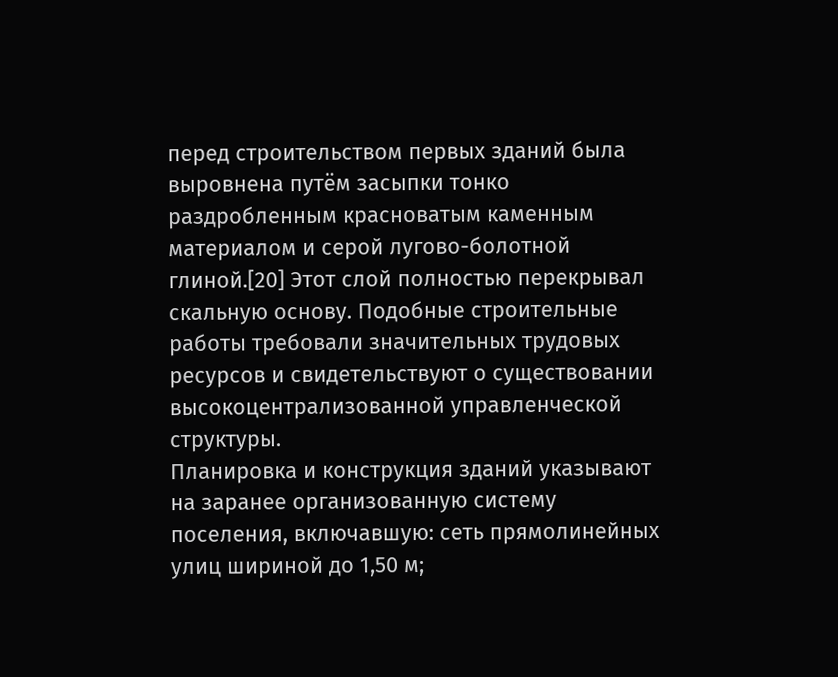перед строительством первых зданий была выровнена путём засыпки тонко раздробленным красноватым каменным материалом и серой лугово-болотной глиной.[20] Этот слой полностью перекрывал скальную основу. Подобные строительные работы требовали значительных трудовых ресурсов и свидетельствуют о существовании высокоцентрализованной управленческой структуры.
Планировка и конструкция зданий указывают на заранее организованную систему поселения, включавшую: сеть прямолинейных улиц шириной до 1,50 м;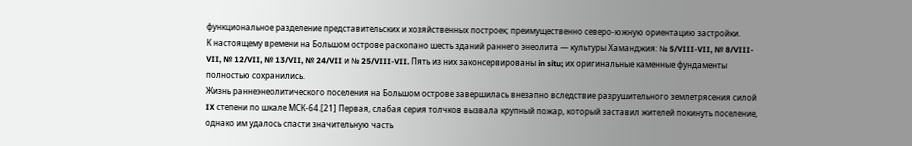функциональное разделение представительских и хозяйственных построек; преимущественно северо-южную ориентацию застройки.
К настоящему времени на Большом острове раскопано шесть зданий раннего энеолита — культуры Хаманджия: № 5/VIII-VII, № 8/VIII-VII, № 12/VII, № 13/VII, № 24/VII и № 25/VIII-VII. Пять из них законсервированы in situ; их оригинальные каменные фундаменты полностью сохранились.
Жизнь раннеэнеолитического поселения на Большом острове завершилась внезапно вследствие разрушительного землетрясения силой IX степени по шкале МСК-64.[21] Первая, слабая серия толчков вызвала крупный пожар, который заставил жителей покинуть поселение, однако им удалось спасти значительную часть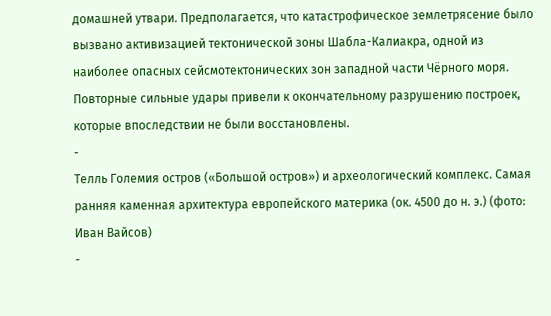домашней утвари. Предполагается, что катастрофическое землетрясение было вызвано активизацией тектонической зоны Шабла-Калиакра, одной из наиболее опасных сейсмотектонических зон западной части Чёрного моря. Повторные сильные удары привели к окончательному разрушению построек, которые впоследствии не были восстановлены.
-
Телль Големия остров («Большой остров») и археологический комплекс. Самая ранняя каменная архитектура европейского материка (ок. 4500 до н. э.) (фото: Иван Вайсов)
-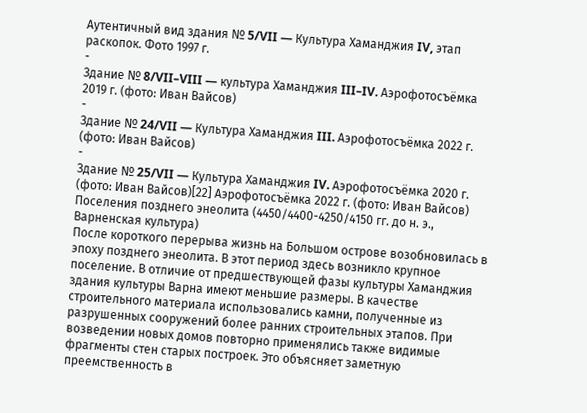Аутентичный вид здания № 5/VII — Культура Хаманджия IV, этап раскопок. Фото 1997 г.
-
Здание № 8/VII–VIII — культура Хаманджия III–IV. Аэрофотосъёмка 2019 г. (фото: Иван Вайсов)
-
Здание № 24/VII — Культура Хаманджия III. Аэрофотосъёмка 2022 г. (фото: Иван Вайсов)
-
Здание № 25/VII — Культура Хаманджия IV. Аэрофотосъёмка 2020 г. (фото: Иван Вайсов)[22] Аэрофотосъёмка 2022 г. (фото: Иван Вайсов)
Поселения позднего энеолита (4450/4400-4250/4150 гг. до н. э., Варненская культура)
После короткого перерыва жизнь на Большом острове возобновилась в эпоху позднего энеолита. В этот период здесь возникло крупное поселение. В отличие от предшествующей фазы культуры Хаманджия здания культуры Варна имеют меньшие размеры. В качестве строительного материала использовались камни, полученные из разрушенных сооружений более ранних строительных этапов. При возведении новых домов повторно применялись также видимые фрагменты стен старых построек. Это объясняет заметную преемственность в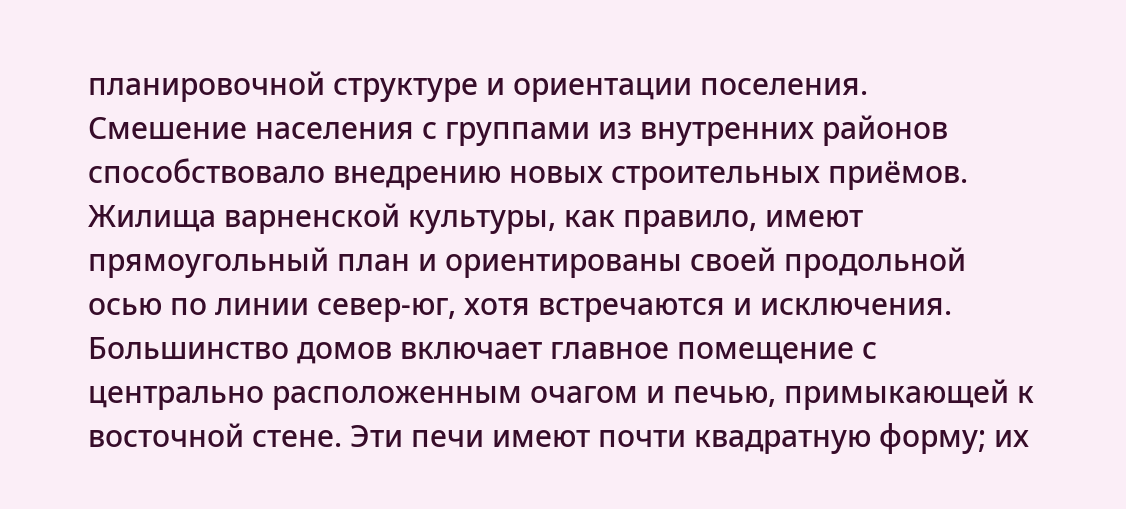планировочной структуре и ориентации поселения.
Смешение населения с группами из внутренних районов способствовало внедрению новых строительных приёмов. Жилища варненской культуры, как правило, имеют прямоугольный план и ориентированы своей продольной осью по линии север-юг, хотя встречаются и исключения. Большинство домов включает главное помещение с центрально расположенным очагом и печью, примыкающей к восточной стене. Эти печи имеют почти квадратную форму; их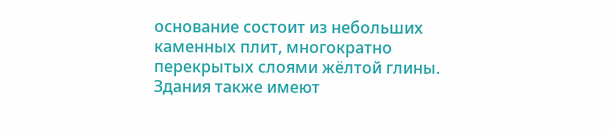основание состоит из небольших каменных плит, многократно перекрытых слоями жёлтой глины. Здания также имеют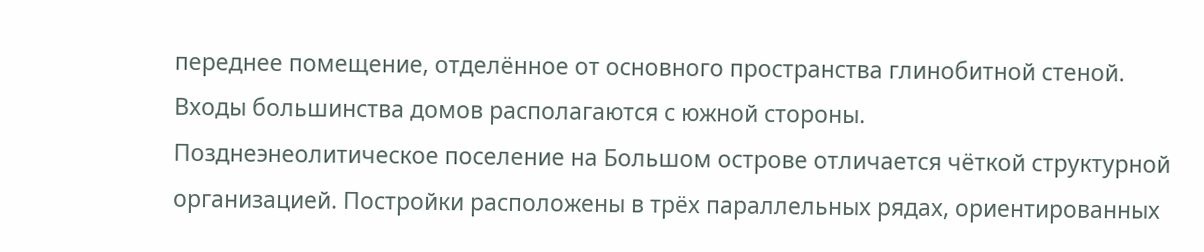переднее помещение, отделённое от основного пространства глинобитной стеной. Входы большинства домов располагаются с южной стороны.
Позднеэнеолитическое поселение на Большом острове отличается чёткой структурной организацией. Постройки расположены в трёх параллельных рядах, ориентированных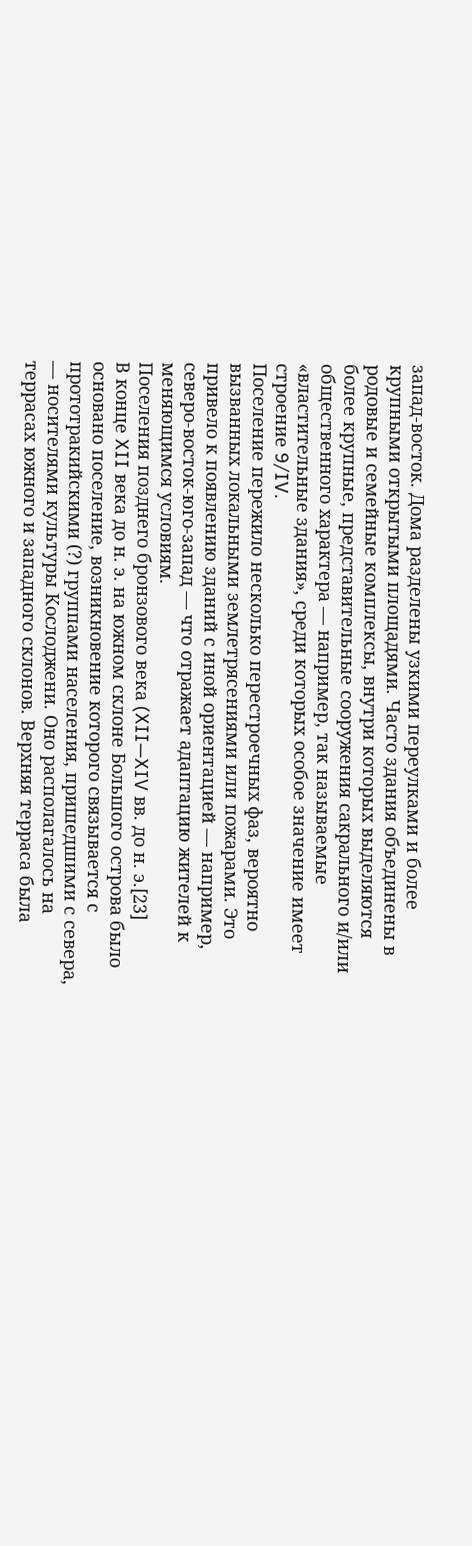запад-восток. Дома разделены узкими переулками и более крупными открытыми площадями. Часто здания объединены в родовые и семейные комплексы, внутри которых выделяются более крупные, представительные сооружения сакрального и/или общественного характера — например, так называемые «властительные здания», среди которых особое значение имеет строение 9/IV.
Поселение пережило несколько перестроечных фаз, вероятно вызванных локальными землетрясениями или пожарами. Это привело к появлению зданий с иной ориентацией — например, северо-восток-юго-запад — что отражает адаптацию жителей к меняющимся условиям.
Поселения позднего бронзового века (XII—XIV вв. до н. э.[23]
В конце XII века до н. э. на южном склоне Большого острова было основано поселение, возникновение которого связывается с прототракийскими (?) группами населения, пришедшими с севера, — носителями культуры Кослоджени. Оно располагалось на террасах южного и западного склонов. Верхняя терраса была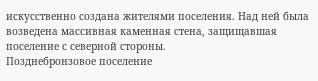искусственно создана жителями поселения. Над ней была возведена массивная каменная стена, защищавшая поселение с северной стороны.
Позднебронзовое поселение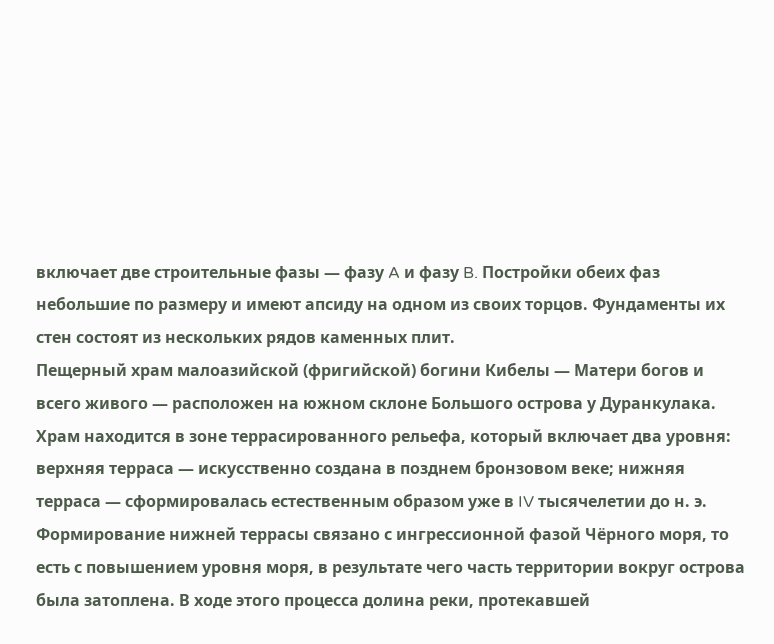включает две строительные фазы — фазу A и фазу B. Постройки обеих фаз небольшие по размеру и имеют апсиду на одном из своих торцов. Фундаменты их стен состоят из нескольких рядов каменных плит.
Пещерный храм малоазийской (фригийской) богини Кибелы — Матери богов и всего живого — расположен на южном склоне Большого острова у Дуранкулака. Храм находится в зоне террасированного рельефа, который включает два уровня: верхняя терраса — искусственно создана в позднем бронзовом веке; нижняя терраса — сформировалась естественным образом уже в IV тысячелетии до н. э.
Формирование нижней террасы связано с ингрессионной фазой Чёрного моря, то есть с повышением уровня моря, в результате чего часть территории вокруг острова была затоплена. В ходе этого процесса долина реки, протекавшей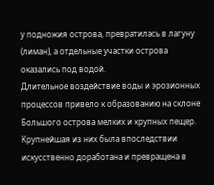у подножия острова, превратилась в лагуну (лиман), а отдельные участки острова оказались под водой.
Длительное воздействие воды и эрозионных процессов привело к образованию на склоне Большого острова мелких и крупных пещер. Крупнейшая из них была впоследствии искусственно доработана и превращена в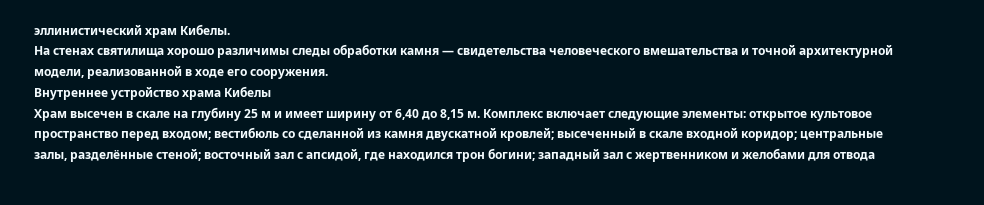эллинистический храм Кибелы.
На стенах святилища хорошо различимы следы обработки камня — свидетельства человеческого вмешательства и точной архитектурной модели, реализованной в ходе его сооружения.
Внутреннее устройство храма Кибелы
Храм высечен в скале на глубину 25 м и имеет ширину от 6,40 до 8,15 м. Комплекс включает следующие элементы: открытое культовое пространство перед входом; вестибюль со сделанной из камня двускатной кровлей; высеченный в скале входной коридор; центральные залы, разделённые стеной; восточный зал с апсидой, где находился трон богини; западный зал с жертвенником и желобами для отвода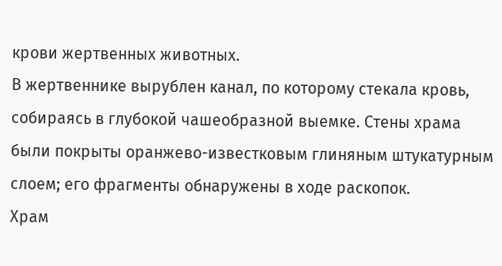крови жертвенных животных.
В жертвеннике вырублен канал, по которому стекала кровь, собираясь в глубокой чашеобразной выемке. Стены храма были покрыты оранжево-известковым глиняным штукатурным слоем; его фрагменты обнаружены в ходе раскопок.
Храм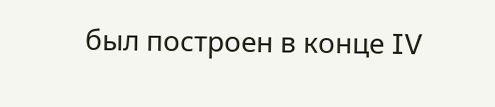был построен в конце IV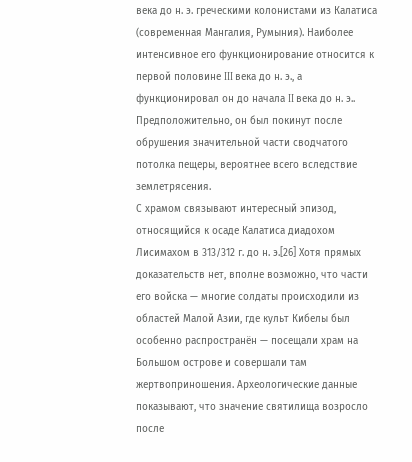века до н. э. греческими колонистами из Калатиса (современная Мангалия, Румыния). Наиболее интенсивное его функционирование относится к первой половине III века до н. э., а функционировал он до начала II века до н. э.. Предположительно, он был покинут после обрушения значительной части сводчатого потолка пещеры, вероятнее всего вследствие землетрясения.
С храмом связывают интересный эпизод, относящийся к осаде Калатиса диадохом Лисимахом в 313/312 г. до н. э.[26] Хотя прямых доказательств нет, вполне возможно, что части его войска — многие солдаты происходили из областей Малой Азии, где культ Кибелы был особенно распространён — посещали храм на Большом острове и совершали там жертвоприношения. Археологические данные показывают, что значение святилища возросло после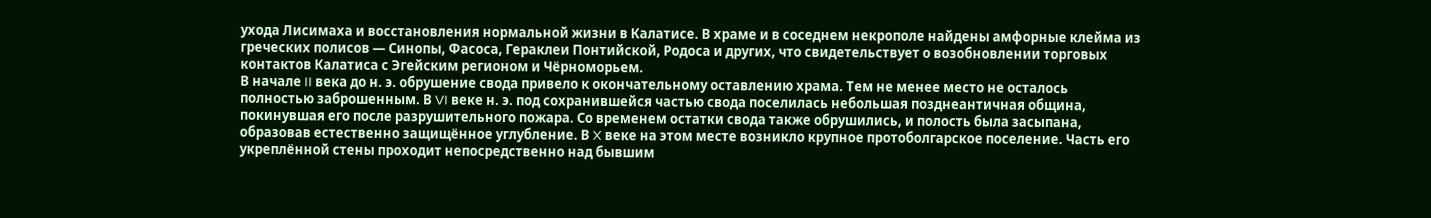ухода Лисимаха и восстановления нормальной жизни в Калатисе. В храме и в соседнем некрополе найдены амфорные клейма из греческих полисов — Синопы, Фасоса, Гераклеи Понтийской, Родоса и других, что свидетельствует о возобновлении торговых контактов Калатиса с Эгейским регионом и Чёрноморьем.
В начале II века до н. э. обрушение свода привело к окончательному оставлению храма. Тем не менее место не осталось полностью заброшенным. В VI веке н. э. под сохранившейся частью свода поселилась небольшая позднеантичная община, покинувшая его после разрушительного пожара. Со временем остатки свода также обрушились, и полость была засыпана, образовав естественно защищённое углубление. В X веке на этом месте возникло крупное протоболгарское поселение. Часть его укреплённой стены проходит непосредственно над бывшим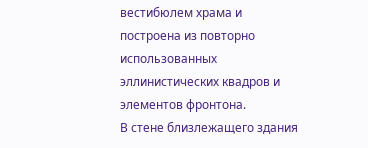вестибюлем храма и построена из повторно использованных эллинистических квадров и элементов фронтона.
В стене близлежащего здания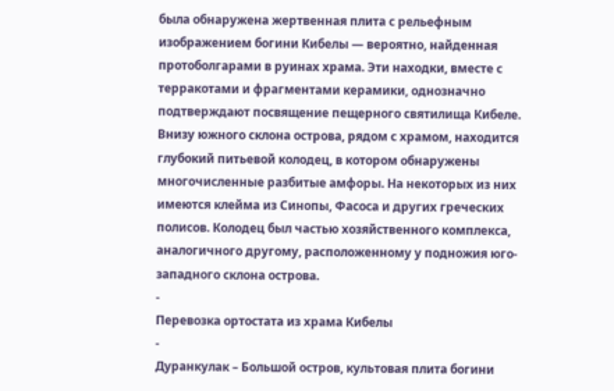была обнаружена жертвенная плита с рельефным изображением богини Кибелы — вероятно, найденная протоболгарами в руинах храма. Эти находки, вместе с терракотами и фрагментами керамики, однозначно подтверждают посвящение пещерного святилища Кибеле.
Внизу южного склона острова, рядом с храмом, находится глубокий питьевой колодец, в котором обнаружены многочисленные разбитые амфоры. На некоторых из них имеются клейма из Синопы, Фасоса и других греческих полисов. Колодец был частью хозяйственного комплекса, аналогичного другому, расположенному у подножия юго-западного склона острова.
-
Перевозка ортостата из храма Кибелы
-
Дуранкулак – Большой остров, культовая плита богини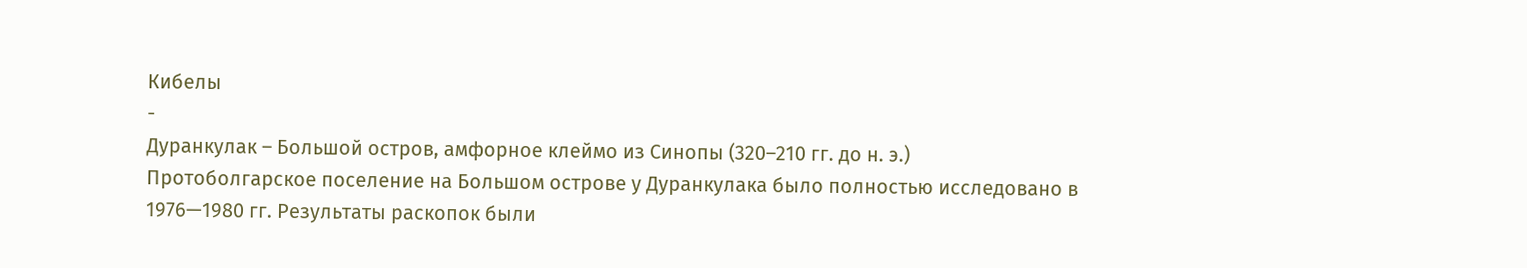Кибелы
-
Дуранкулак – Большой остров, амфорное клеймо из Синопы (320–210 гг. до н. э.)
Протоболгарское поселение на Большом острове у Дуранкулака было полностью исследовано в 1976—1980 гг. Результаты раскопок были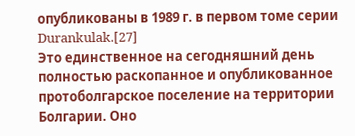опубликованы в 1989 г. в первом томе серии Durankulak.[27]
Это единственное на сегодняшний день полностью раскопанное и опубликованное протоболгарское поселение на территории Болгарии. Оно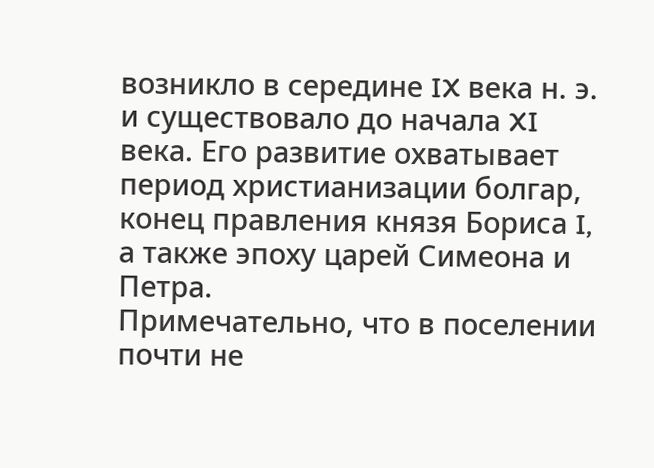возникло в середине IX века н. э. и существовало до начала XI века. Его развитие охватывает период христианизации болгар, конец правления князя Бориса I, а также эпоху царей Симеона и Петра.
Примечательно, что в поселении почти не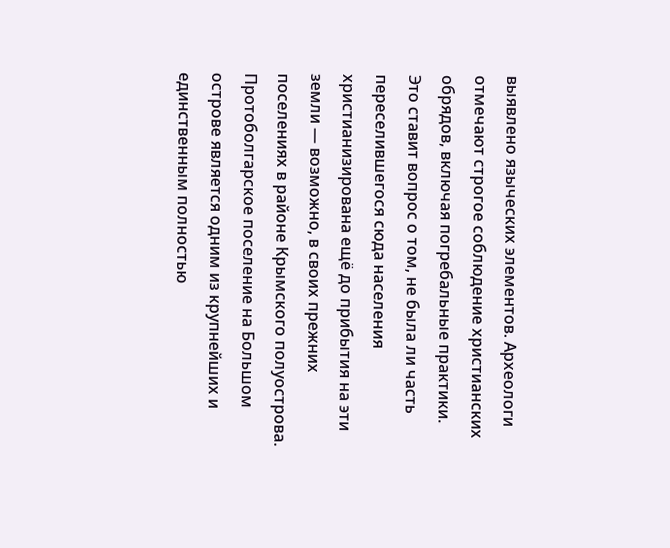выявлено языческих элементов. Археологи отмечают строгое соблюдение христианских обрядов, включая погребальные практики. Это ставит вопрос о том, не была ли часть переселившегося сюда населения христианизирована ещё до прибытия на эти земли — возможно, в своих прежних поселениях в районе Крымского полуострова.
Протоболгарское поселение на Большом острове является одним из крупнейших и единственным полностью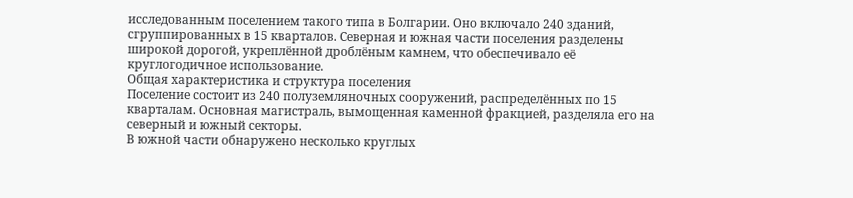исследованным поселением такого типа в Болгарии. Оно включало 240 зданий, сгруппированных в 15 кварталов. Северная и южная части поселения разделены широкой дорогой, укреплённой дроблёным камнем, что обеспечивало её круглогодичное использование.
Общая характеристика и структура поселения
Поселение состоит из 240 полуземляночных сооружений, распределённых по 15 кварталам. Основная магистраль, вымощенная каменной фракцией, разделяла его на северный и южный секторы.
В южной части обнаружено несколько круглых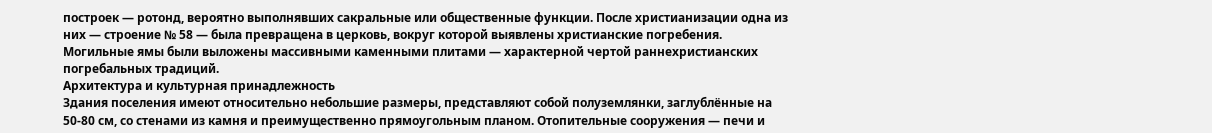построек — ротонд, вероятно выполнявших сакральные или общественные функции. После христианизации одна из них — строение № 58 — была превращена в церковь, вокруг которой выявлены христианские погребения. Могильные ямы были выложены массивными каменными плитами — характерной чертой раннехристианских погребальных традиций.
Архитектура и культурная принадлежность
Здания поселения имеют относительно небольшие размеры, представляют собой полуземлянки, заглублённые на 50-80 см, со стенами из камня и преимущественно прямоугольным планом. Отопительные сооружения — печи и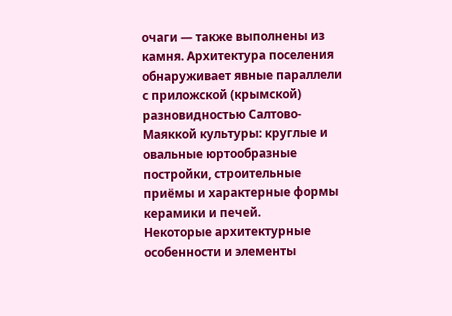очаги — также выполнены из камня. Архитектура поселения обнаруживает явные параллели с приложской (крымской) разновидностью Салтово-Маяккой культуры: круглые и овальные юртообразные постройки, строительные приёмы и характерные формы керамики и печей.
Некоторые архитектурные особенности и элементы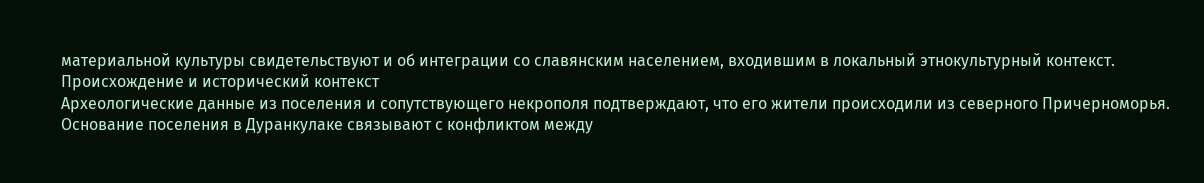материальной культуры свидетельствуют и об интеграции со славянским населением, входившим в локальный этнокультурный контекст.
Происхождение и исторический контекст
Археологические данные из поселения и сопутствующего некрополя подтверждают, что его жители происходили из северного Причерноморья. Основание поселения в Дуранкулаке связывают с конфликтом между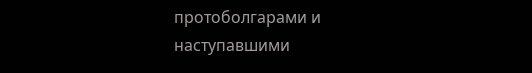протоболгарами и наступавшими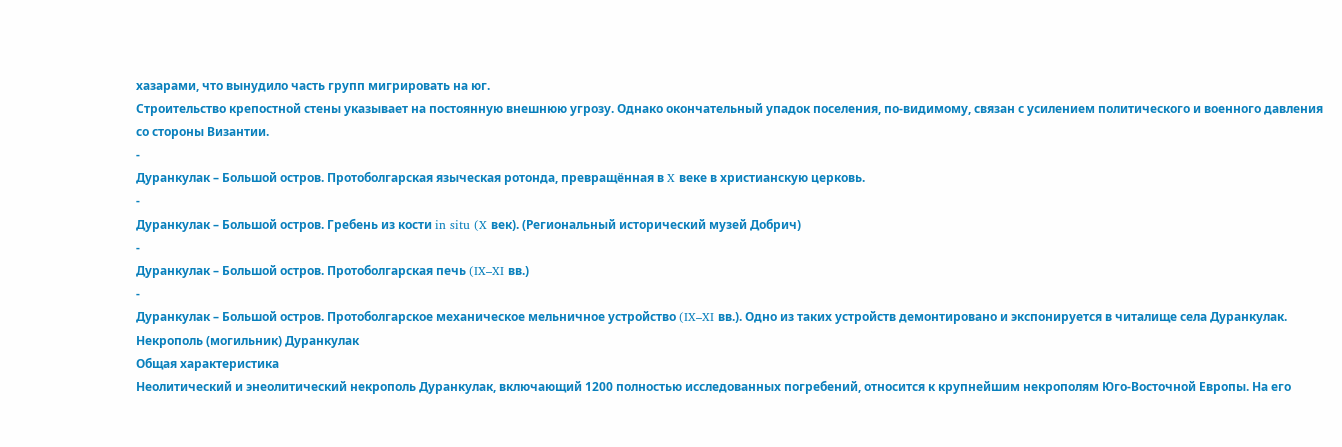хазарами, что вынудило часть групп мигрировать на юг.
Строительство крепостной стены указывает на постоянную внешнюю угрозу. Однако окончательный упадок поселения, по-видимому, связан с усилением политического и военного давления со стороны Византии.
-
Дуранкулак – Большой остров. Протоболгарская языческая ротонда, превращённая в X веке в христианскую церковь.
-
Дуранкулак – Большой остров. Гребень из кости in situ (X век). (Региональный исторический музей Добрич)
-
Дуранкулак – Большой остров. Протоболгарская печь (IX–XI вв.)
-
Дуранкулак – Большой остров. Протоболгарское механическое мельничное устройство (IX–XI вв.). Одно из таких устройств демонтировано и экспонируется в читалище села Дуранкулак.
Некрополь (могильник) Дуранкулак
Общая характеристика
Неолитический и энеолитический некрополь Дуранкулак, включающий 1200 полностью исследованных погребений, относится к крупнейшим некрополям Юго-Восточной Европы. На его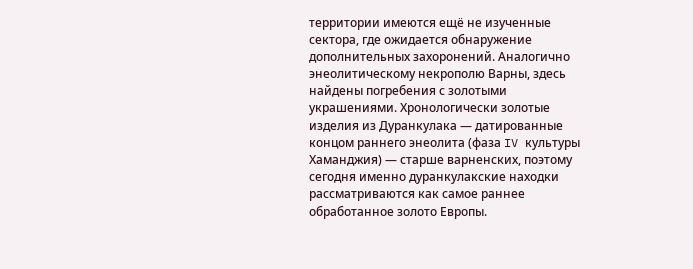территории имеются ещё не изученные сектора, где ожидается обнаружение дополнительных захоронений. Аналогично энеолитическому некрополю Варны, здесь найдены погребения с золотыми украшениями. Хронологически золотые изделия из Дуранкулака — датированные концом раннего энеолита (фаза IV культуры Хаманджия) — старше варненских, поэтому сегодня именно дуранкулакские находки рассматриваются как самое раннее обработанное золото Европы.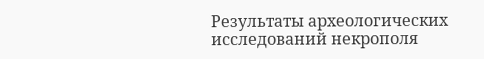Результаты археологических исследований некрополя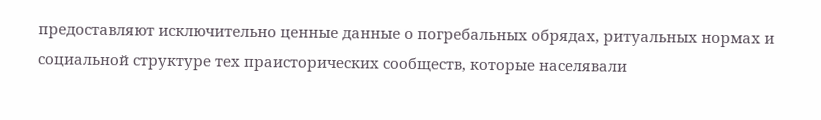предоставляют исключительно ценные данные о погребальных обрядах, ритуальных нормах и социальной структуре тех праисторических сообществ, которые населявали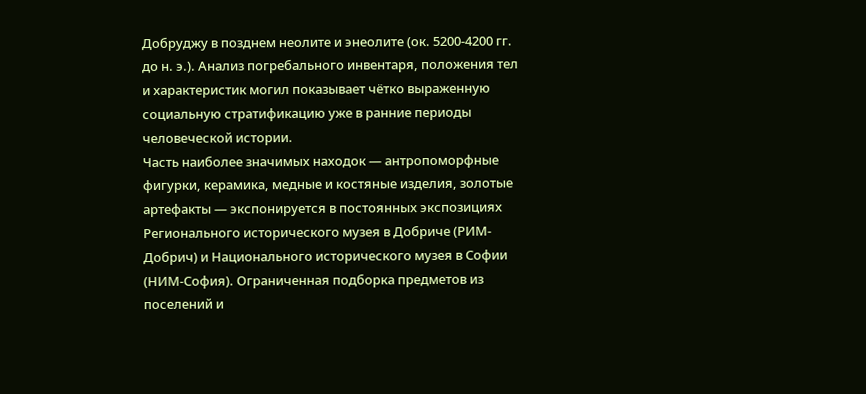Добруджу в позднем неолите и энеолите (ок. 5200-4200 гг. до н. э.). Анализ погребального инвентаря, положения тел и характеристик могил показывает чётко выраженную социальную стратификацию уже в ранние периоды человеческой истории.
Часть наиболее значимых находок — антропоморфные фигурки, керамика, медные и костяные изделия, золотые артефакты — экспонируется в постоянных экспозициях Регионального исторического музея в Добриче (РИМ-Добрич) и Национального исторического музея в Софии (НИМ-София). Ограниченная подборка предметов из поселений и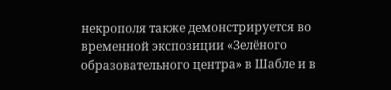некрополя также демонстрируется во временной экспозиции «Зелёного образовательного центра» в Шабле и в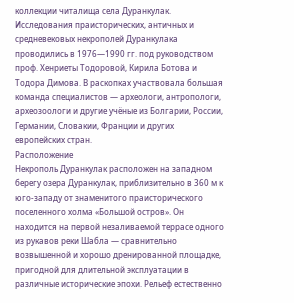коллекции читалища села Дуранкулак.
Исследования праисторических, античных и средневековых некрополей Дуранкулака проводились в 1976—1990 гг. под руководством проф. Хенриеты Тодоровой, Кирила Ботова и Тодора Димова. В раскопках участвовала большая команда специалистов — археологи, антропологи, археозоологи и другие учёные из Болгарии, России, Германии, Словакии, Франции и других европейских стран.
Расположение
Некрополь Дуранкулак расположен на западном берегу озера Дуранкулак, приблизительно в 360 м к юго-западу от знаменитого праисторического поселенного холма «Большой остров». Он находится на первой незаливаемой террасе одного из рукавов реки Шабла — сравнительно возвышенной и хорошо дренированной площадке, пригодной для длительной эксплуатации в различные исторические эпохи. Рельеф естественно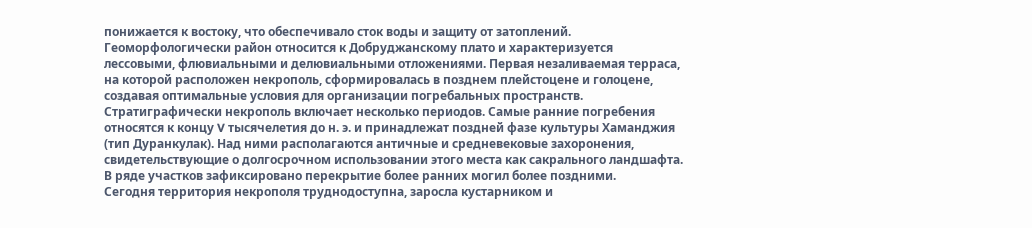понижается к востоку, что обеспечивало сток воды и защиту от затоплений.
Геоморфологически район относится к Добруджанскому плато и характеризуется лессовыми, флювиальными и делювиальными отложениями. Первая незаливаемая терраса, на которой расположен некрополь, сформировалась в позднем плейстоцене и голоцене, создавая оптимальные условия для организации погребальных пространств.
Стратиграфически некрополь включает несколько периодов. Самые ранние погребения относятся к концу V тысячелетия до н. э. и принадлежат поздней фазе культуры Хаманджия (тип Дуранкулак). Над ними располагаются античные и средневековые захоронения, свидетельствующие о долгосрочном использовании этого места как сакрального ландшафта. В ряде участков зафиксировано перекрытие более ранних могил более поздними.
Сегодня территория некрополя труднодоступна, заросла кустарником и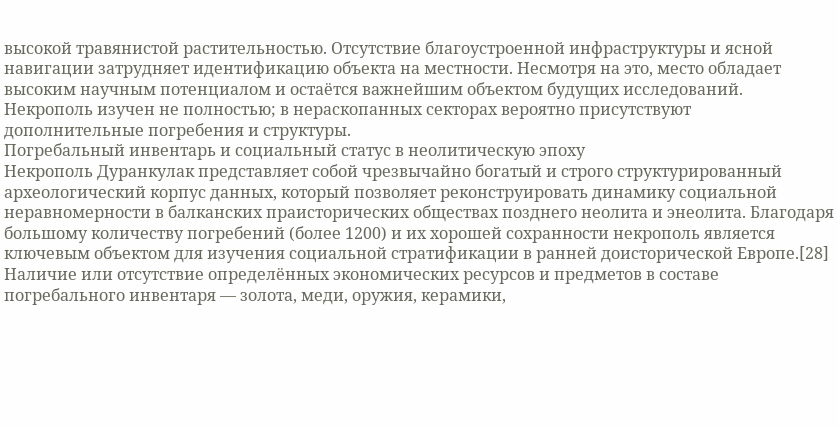высокой травянистой растительностью. Отсутствие благоустроенной инфраструктуры и ясной навигации затрудняет идентификацию объекта на местности. Несмотря на это, место обладает высоким научным потенциалом и остаётся важнейшим объектом будущих исследований. Некрополь изучен не полностью; в нераскопанных секторах вероятно присутствуют дополнительные погребения и структуры.
Погребальный инвентарь и социальный статус в неолитическую эпоху
Некрополь Дуранкулак представляет собой чрезвычайно богатый и строго структурированный археологический корпус данных, который позволяет реконструировать динамику социальной неравномерности в балканских праисторических обществах позднего неолита и энеолита. Благодаря большому количеству погребений (более 1200) и их хорошей сохранности некрополь является ключевым объектом для изучения социальной стратификации в ранней доисторической Европе.[28]
Наличие или отсутствие определённых экономических ресурсов и предметов в составе погребального инвентаря — золота, меди, оружия, керамики,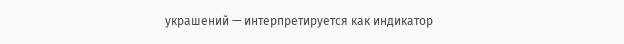украшений — интерпретируется как индикатор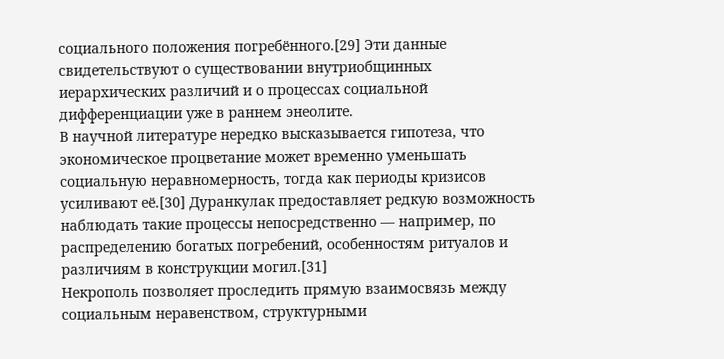социального положения погребённого.[29] Эти данные свидетельствуют о существовании внутриобщинных иерархических различий и о процессах социальной дифференциации уже в раннем энеолите.
В научной литературе нередко высказывается гипотеза, что экономическое процветание может временно уменьшать социальную неравномерность, тогда как периоды кризисов усиливают её.[30] Дуранкулак предоставляет редкую возможность наблюдать такие процессы непосредственно — например, по распределению богатых погребений, особенностям ритуалов и различиям в конструкции могил.[31]
Некрополь позволяет проследить прямую взаимосвязь между социальным неравенством, структурными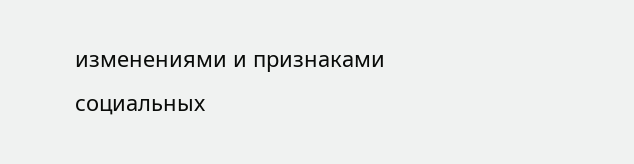изменениями и признаками социальных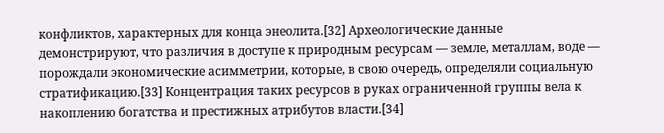конфликтов, характерных для конца энеолита.[32] Археологические данные демонстрируют, что различия в доступе к природным ресурсам — земле, металлам, воде — порождали экономические асимметрии, которые, в свою очередь, определяли социальную стратификацию.[33] Концентрация таких ресурсов в руках ограниченной группы вела к накоплению богатства и престижных атрибутов власти.[34]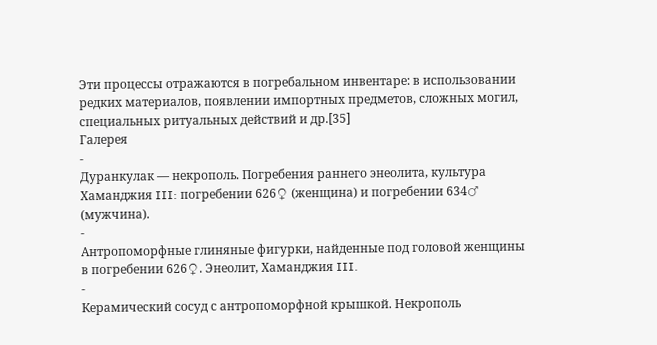Эти процессы отражаются в погребальном инвентаре: в использовании редких материалов, появлении импортных предметов, сложных могил, специальных ритуальных действий и др.[35]
Галерея
-
Дуранкулак — некрополь. Погребения раннего энеолита, культура Хаманджия III: погребении 626♀ (женщина) и погребении 634♂ (мужчина).
-
Антропоморфные глиняные фигурки, найденные под головой женщины в погребении 626♀. Энеолит, Хаманджия III.
-
Керамический сосуд с антропоморфной крышкой. Некрополь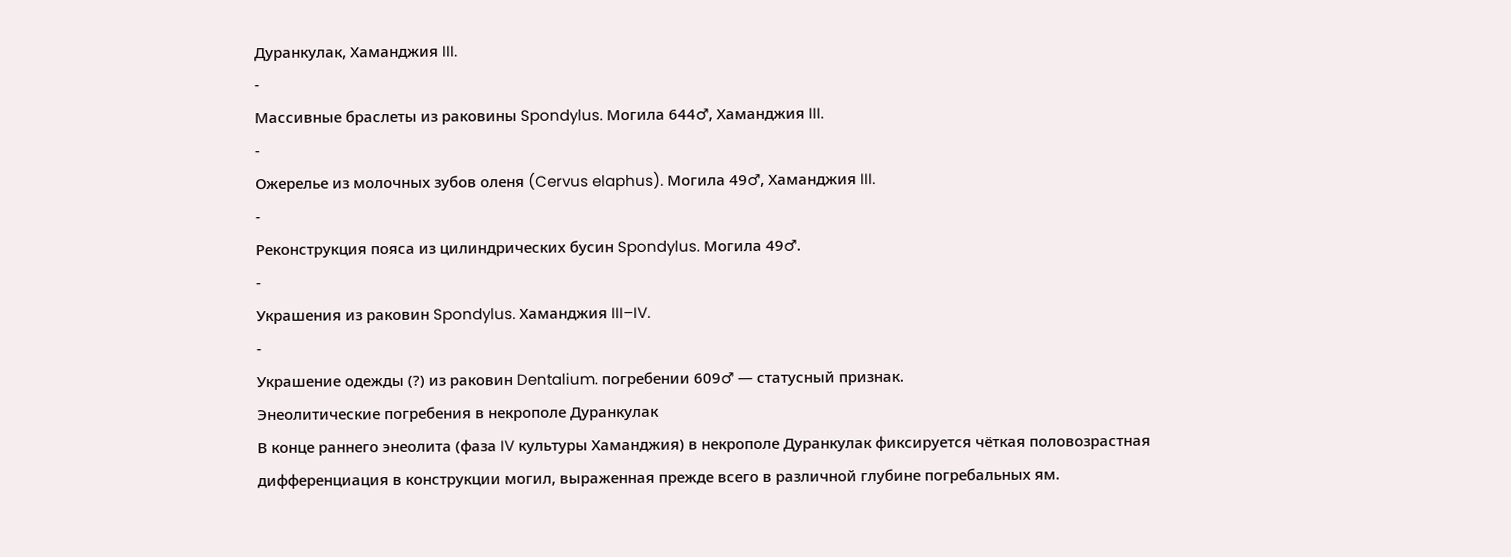Дуранкулак, Хаманджия III.
-
Массивные браслеты из раковины Spondylus. Могила 644♂, Хаманджия III.
-
Ожерелье из молочных зубов оленя (Cervus elaphus). Могила 49♂, Хаманджия III.
-
Реконструкция пояса из цилиндрических бусин Spondylus. Могила 49♂.
-
Украшения из раковин Spondylus. Хаманджия III–IV.
-
Украшение одежды (?) из раковин Dentalium. погребении 609♂ — статусный признак.
Энеолитические погребения в некрополе Дуранкулак
В конце раннего энеолита (фаза IV культуры Хаманджия) в некрополе Дуранкулак фиксируется чёткая половозрастная дифференциация в конструкции могил, выраженная прежде всего в различной глубине погребальных ям.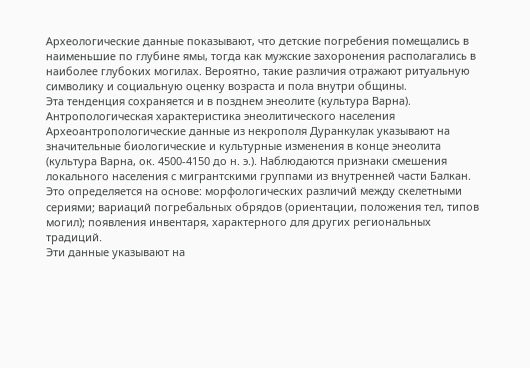Археологические данные показывают, что детские погребения помещались в наименьшие по глубине ямы, тогда как мужские захоронения располагались в наиболее глубоких могилах. Вероятно, такие различия отражают ритуальную символику и социальную оценку возраста и пола внутри общины.
Эта тенденция сохраняется и в позднем энеолите (культура Варна).
Антропологическая характеристика энеолитического населения
Археоантропологические данные из некрополя Дуранкулак указывают на значительные биологические и культурные изменения в конце энеолита (культура Варна, ок. 4500-4150 до н. э.). Наблюдаются признаки смешения локального населения с мигрантскими группами из внутренней части Балкан. Это определяется на основе: морфологических различий между скелетными сериями; вариаций погребальных обрядов (ориентации, положения тел, типов могил); появления инвентаря, характерного для других региональных традиций.
Эти данные указывают на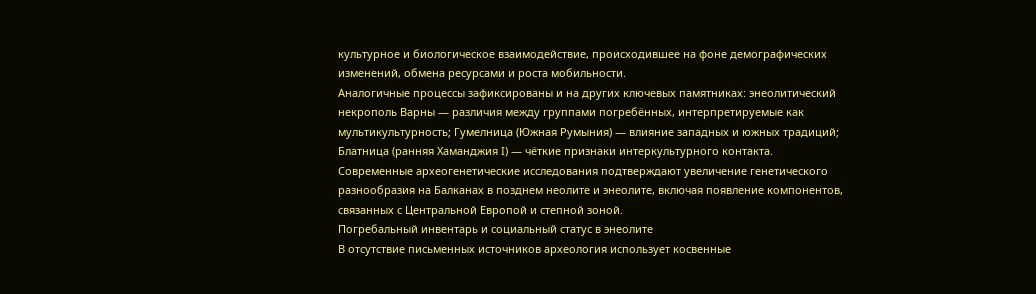культурное и биологическое взаимодействие, происходившее на фоне демографических изменений, обмена ресурсами и роста мобильности.
Аналогичные процессы зафиксированы и на других ключевых памятниках: энеолитический некрополь Варны — различия между группами погребённых, интерпретируемые как мультикультурность; Гумелница (Южная Румыния) — влияние западных и южных традиций; Блатница (ранняя Хаманджия I) — чёткие признаки интеркультурного контакта.
Современные археогенетические исследования подтверждают увеличение генетического разнообразия на Балканах в позднем неолите и энеолите, включая появление компонентов, связанных с Центральной Европой и степной зоной.
Погребальный инвентарь и социальный статус в энеолите
В отсутствие письменных источников археология использует косвенные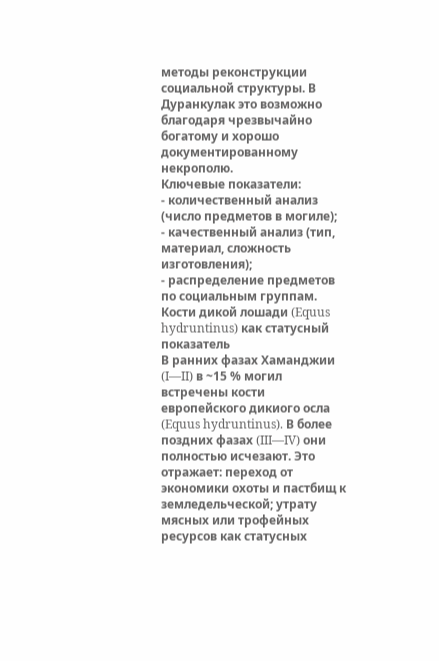методы реконструкции социальной структуры. В Дуранкулак это возможно благодаря чрезвычайно богатому и хорошо документированному некрополю.
Ключевые показатели:
- количественный анализ (число предметов в могиле);
- качественный анализ (тип, материал, сложность изготовления);
- распределение предметов по социальным группам.
Кости дикой лошади (Equus hydruntinus) как статусный показатель
В ранних фазах Хаманджии (I—II) в ~15 % могил встречены кости европейского дикиого осла (Equus hydruntinus). В более поздних фазах (III—IV) они полностью исчезают. Это отражает: переход от экономики охоты и пастбищ к земледельческой; утрату мясных или трофейных ресурсов как статусных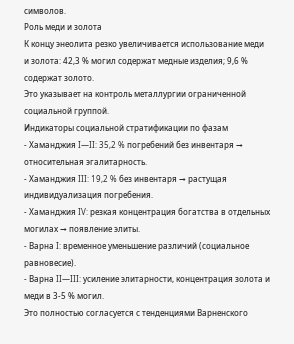символов.
Роль меди и золота
К концу энеолита резко увеличивается использование меди и золота: 42,3 % могил содержат медные изделия; 9,6 % содержат золото.
Это указывает на контроль металлургии ограниченной социальной группой.
Индикаторы социальной стратификации по фазам
- Хаманджия I—II: 35,2 % погребений без инвентаря → относительная эгалитарность.
- Хаманджия III: 19,2 % без инвентаря → растущая индивидуализация погребения.
- Хаманджия IV: резкая концентрация богатства в отдельных могилах → появление элиты.
- Варна I: временное уменьшение различий (социальное равновесие).
- Варна II—III: усиление элитарности, концентрация золота и меди в 3-5 % могил.
Это полностью согласуется с тенденциями Варненского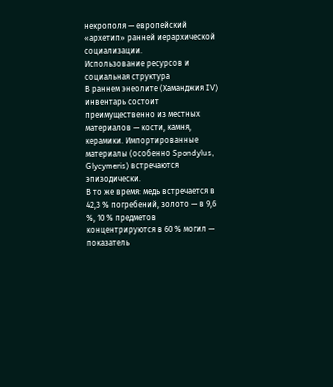некрополя — европейский «архетип» ранней иерархической социализации.
Использование ресурсов и социальная структура
В раннем энеолите (Хаманджия IV) инвентарь состоит преимущественно из местных материалов — кости, камня, керамики. Импортированные материалы (особенно Spondylus, Glycymeris) встречаются эпизодически.
В то же время: медь встречается в 42,3 % погребений, золото — в 9,6 %, 10 % предметов концентрируются в 60 % могил — показатель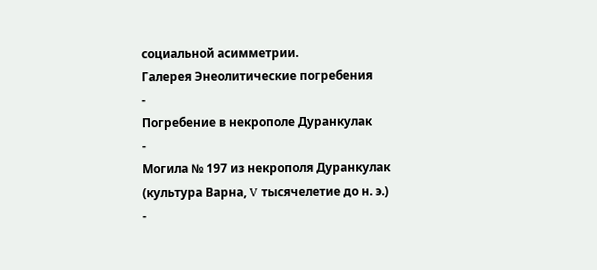социальной асимметрии.
Галерея Энеолитические погребения
-
Погребение в некрополе Дуранкулак
-
Могила № 197 из некрополя Дуранкулак (культура Варна, V тысячелетие до н. э.)
-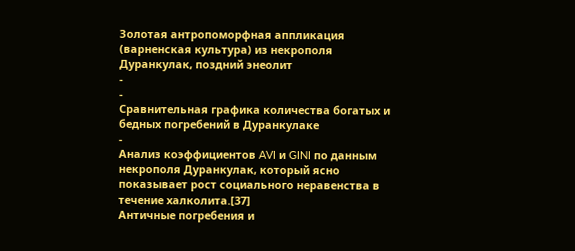Золотая антропоморфная аппликация (варненская культура) из некрополя Дуранкулак, поздний энеолит
-
-
Сравнительная графика количества богатых и бедных погребений в Дуранкулаке
-
Анализ коэффициентов AVI и GINI по данным некрополя Дуранкулак, который ясно показывает рост социального неравенства в течение халколита.[37]
Античные погребения и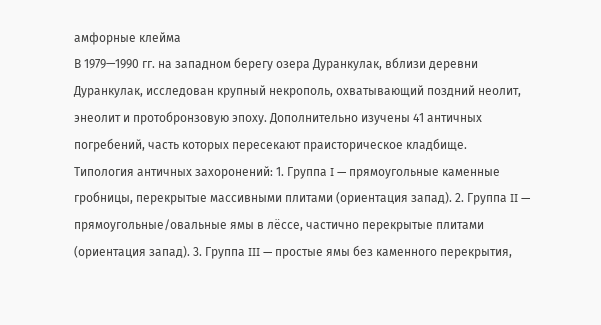амфорные клейма
В 1979—1990 гг. на западном берегу озера Дуранкулак, вблизи деревни Дуранкулак, исследован крупный некрополь, охватывающий поздний неолит, энеолит и протобронзовую эпоху. Дополнительно изучены 41 античных погребений, часть которых пересекают праисторическое кладбище.
Типология античных захоронений: 1. Группа I — прямоугольные каменные гробницы, перекрытые массивными плитами (ориентация запад). 2. Группа II — прямоугольные/овальные ямы в лёссе, частично перекрытые плитами (ориентация запад). 3. Группа III — простые ямы без каменного перекрытия,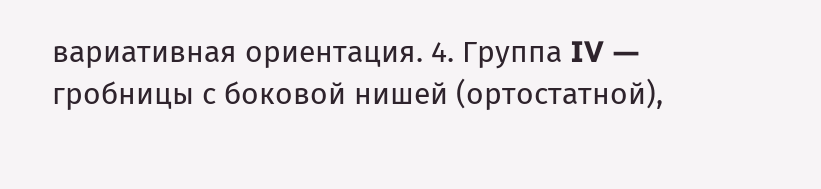вариативная ориентация. 4. Группа IV — гробницы с боковой нишей (ортостатной),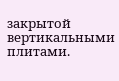закрытой вертикальными плитами.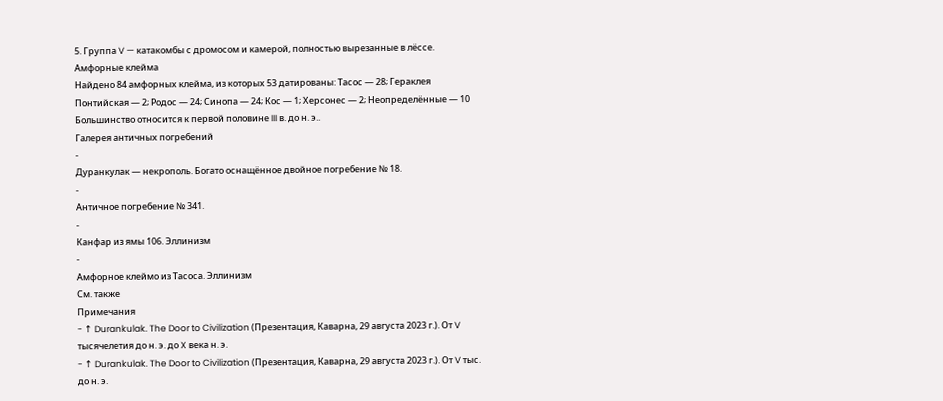5. Группа V — катакомбы с дромосом и камерой, полностью вырезанные в лёссе.
Амфорные клейма
Найдено 84 амфорных клейма, из которых 53 датированы: Тасос — 28; Гераклея Понтийская — 2; Родос — 24; Синопа — 24; Кос — 1; Херсонес — 2; Неопределённые — 10
Большинство относится к первой половине III в. до н. э..
Галерея античных погребений
-
Дуранкулак — некрополь. Богато оснащённое двойное погребение № 18.
-
Античное погребение № 341.
-
Канфар из ямы 106. Эллинизм
-
Амфорное клеймо из Тасоса. Эллинизм
См. также
Примечания
- ↑ Durankulak. The Door to Civilization (Презентация, Каварна, 29 августа 2023 г.). От V тысячелетия до н. э. до X века н. э.
- ↑ Durankulak. The Door to Civilization (Презентация, Каварна, 29 августа 2023 г.). От V тыс. до н. э.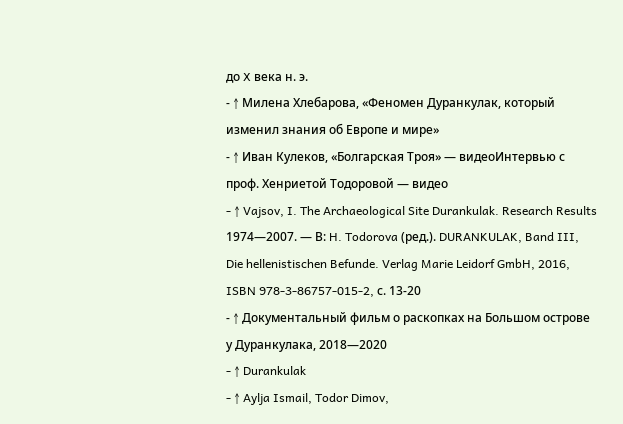до X века н. э.
- ↑ Милена Хлебарова, «Феномен Дуранкулак, который изменил знания об Европе и мире»
- ↑ Иван Кулеков, «Болгарская Троя» — видеоИнтервью с проф. Хенриетой Тодоровой — видео
- ↑ Vajsov, I. The Archaeological Site Durankulak. Research Results 1974—2007. — В: H. Todorova (ред.). DURANKULAK, Band III, Die hellenistischen Befunde. Verlag Marie Leidorf GmbH, 2016, ISBN 978-3-86757-015-2, с. 13-20
- ↑ Документальный фильм о раскопках на Большом острове у Дуранкулака, 2018—2020
- ↑ Durankulak
- ↑ Aylja Ismail, Todor Dimov,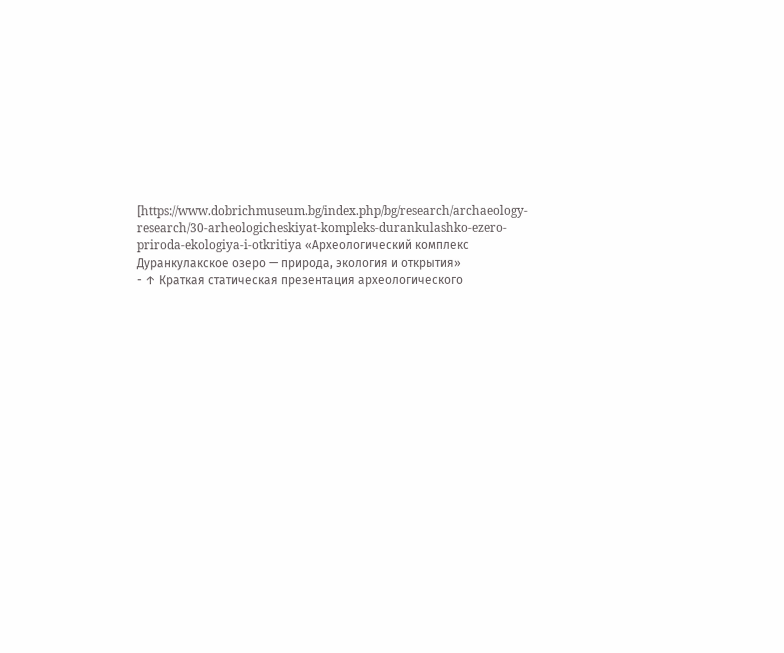[https://www.dobrichmuseum.bg/index.php/bg/research/archaeology-research/30-arheologicheskiyat-kompleks-durankulashko-ezero-priroda-ekologiya-i-otkritiya «Археологический комплекс Дуранкулакское озеро — природа, экология и открытия»
- ↑ Краткая статическая презентация археологического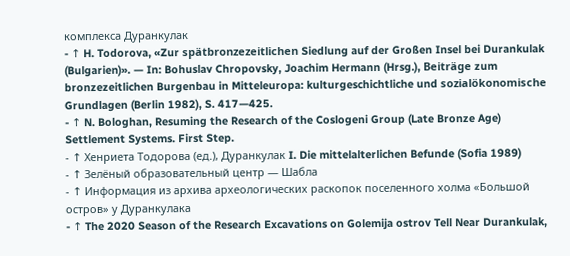комплекса Дуранкулак
- ↑ H. Todorova, «Zur spätbronzezeitlichen Siedlung auf der Großen Insel bei Durankulak (Bulgarien)». — In: Bohuslav Chropovsky, Joachim Hermann (Hrsg.), Beiträge zum bronzezeitlichen Burgenbau in Mitteleuropa: kulturgeschichtliche und sozialökonomische Grundlagen (Berlin 1982), S. 417—425.
- ↑ N. Bologhan, Resuming the Research of the Coslogeni Group (Late Bronze Age) Settlement Systems. First Step.
- ↑ Хенриета Тодорова (ед.), Дуранкулак I. Die mittelalterlichen Befunde (Sofia 1989)
- ↑ Зелёный образовательный центр — Шабла
- ↑ Информация из архива археологических раскопок поселенного холма «Большой остров» у Дуранкулака
- ↑ The 2020 Season of the Research Excavations on Golemija ostrov Tell Near Durankulak,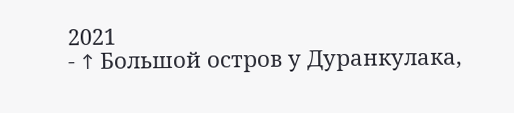2021
- ↑ Большой остров у Дуранкулака,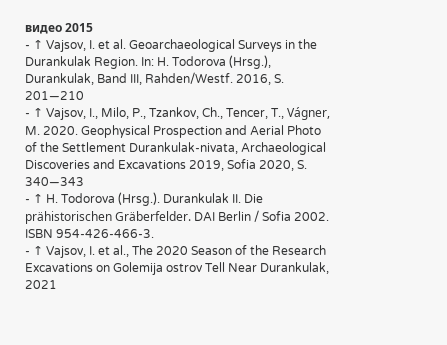видео 2015
- ↑ Vajsov, I. et al. Geoarchaeological Surveys in the Durankulak Region. In: H. Todorova (Hrsg.), Durankulak, Band III, Rahden/Westf. 2016, S. 201—210
- ↑ Vajsov, I., Milo, P., Tzankov, Ch., Tencer, T., Vágner, M. 2020. Geophysical Prospection and Aerial Photo of the Settlement Durankulak-nivata, Archaeological Discoveries and Excavations 2019, Sofia 2020, S. 340—343
- ↑ H. Todorova (Hrsg.). Durankulak II. Die prähistorischen Gräberfelder. DAI Berlin / Sofia 2002. ISBN 954-426-466-3.
- ↑ Vajsov, I. et al., The 2020 Season of the Research Excavations on Golemija ostrov Tell Near Durankulak, 2021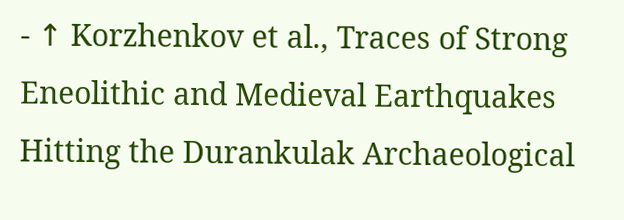- ↑ Korzhenkov et al., Traces of Strong Eneolithic and Medieval Earthquakes Hitting the Durankulak Archaeological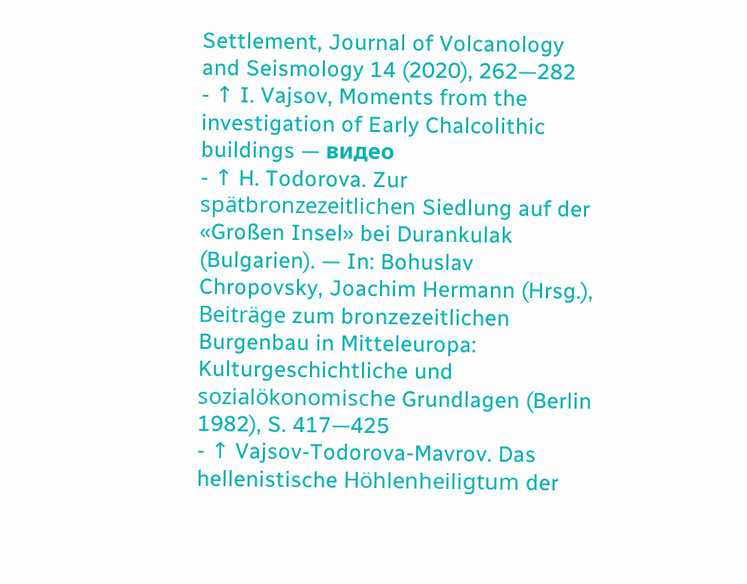Settlement, Journal of Volcanology and Seismology 14 (2020), 262—282
- ↑ I. Vajsov, Moments from the investigation of Early Chalcolithic buildings — видео
- ↑ H. Todorova. Zur spätbronzezeitlichen Siedlung auf der «Großen Insel» bei Durankulak (Bulgarien). — In: Bohuslav Chropovsky, Joachim Hermann (Hrsg.), Beiträge zum bronzezeitlichen Burgenbau in Mitteleuropa: Kulturgeschichtliche und sozialökonomische Grundlagen (Berlin 1982), S. 417—425
- ↑ Vajsov-Todorova-Mavrov. Das hellenistische Höhlenheiligtum der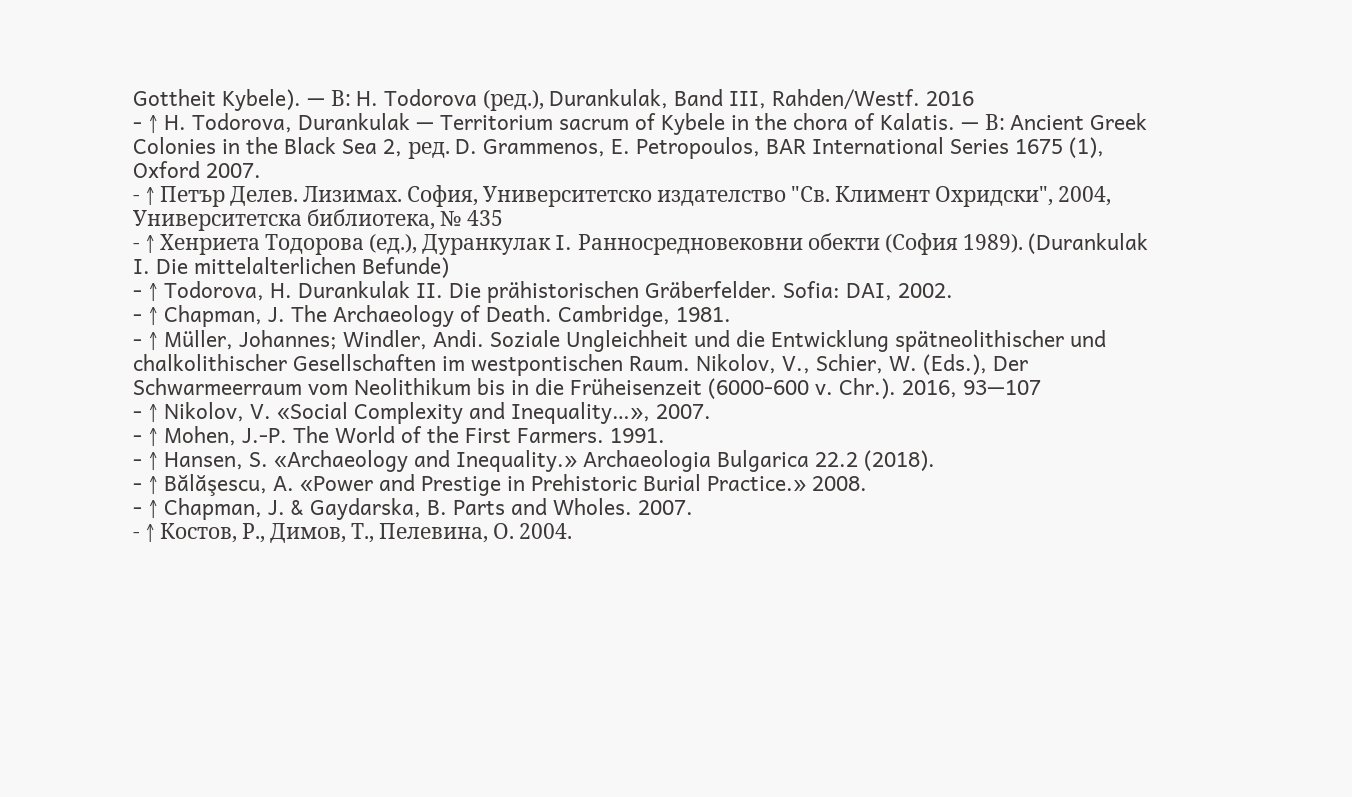Gottheit Kybele). — В: H. Todorova (ред.), Durankulak, Band III, Rahden/Westf. 2016
- ↑ H. Todorova, Durankulak — Territorium sacrum of Kybele in the chora of Kalatis. — В: Ancient Greek Colonies in the Black Sea 2, ред. D. Grammenos, E. Petropoulos, BAR International Series 1675 (1), Oxford 2007.
- ↑ Петър Делев. Лизимах. София, Университетско издателство "Св. Климент Охридски", 2004, Университетска библиотека, № 435
- ↑ Хенриета Тодорова (ед.), Дуранкулак I. Ранносредновековни обекти (София 1989). (Durankulak I. Die mittelalterlichen Befunde)
- ↑ Todorova, H. Durankulak II. Die prähistorischen Gräberfelder. Sofia: DAI, 2002.
- ↑ Chapman, J. The Archaeology of Death. Cambridge, 1981.
- ↑ Müller, Johannes; Windler, Andi. Soziale Ungleichheit und die Entwicklung spätneolithischer und chalkolithischer Gesellschaften im westpontischen Raum. Nikolov, V., Schier, W. (Eds.), Der Schwarmeerraum vom Neolithikum bis in die Früheisenzeit (6000-600 v. Chr.). 2016, 93—107
- ↑ Nikolov, V. «Social Complexity and Inequality…», 2007.
- ↑ Mohen, J.-P. The World of the First Farmers. 1991.
- ↑ Hansen, S. «Archaeology and Inequality.» Archaeologia Bulgarica 22.2 (2018).
- ↑ Bălăşescu, A. «Power and Prestige in Prehistoric Burial Practice.» 2008.
- ↑ Chapman, J. & Gaydarska, B. Parts and Wholes. 2007.
- ↑ Костов, Р., Димов, Т., Пелевина, О. 2004.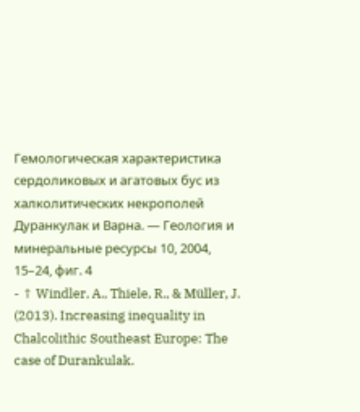Гемологическая характеристика сердоликовых и агатовых бус из халколитических некрополей Дуранкулак и Варна. — Геология и минеральные ресурсы 10, 2004, 15–24, фиг. 4
- ↑ Windler, A., Thiele, R., & Müller, J. (2013). Increasing inequality in Chalcolithic Southeast Europe: The case of Durankulak.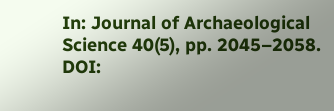In: Journal of Archaeological Science 40(5), pp. 2045–2058. DOI: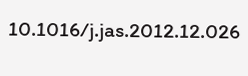10.1016/j.jas.2012.12.026